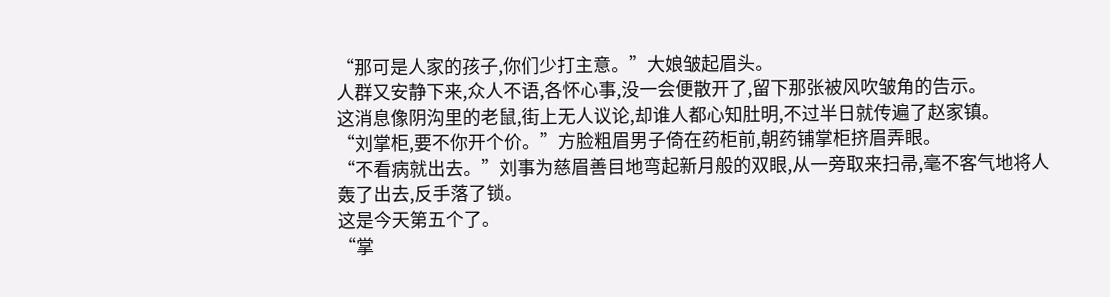“那可是人家的孩子,你们少打主意。”大娘皱起眉头。
人群又安静下来,众人不语,各怀心事,没一会便散开了,留下那张被风吹皱角的告示。
这消息像阴沟里的老鼠,街上无人议论,却谁人都心知肚明,不过半日就传遍了赵家镇。
“刘掌柜,要不你开个价。”方脸粗眉男子倚在药柜前,朝药铺掌柜挤眉弄眼。
“不看病就出去。”刘事为慈眉善目地弯起新月般的双眼,从一旁取来扫帚,毫不客气地将人轰了出去,反手落了锁。
这是今天第五个了。
“掌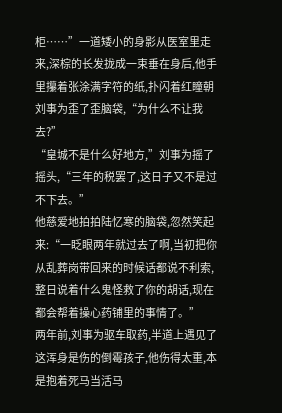柜……”一道矮小的身影从医室里走来,深棕的长发拢成一束垂在身后,他手里攥着张涂满字符的纸,扑闪着红瞳朝刘事为歪了歪脑袋,“为什么不让我去?”
“皇城不是什么好地方,”刘事为摇了摇头,“三年的税罢了,这日子又不是过不下去。”
他慈爱地拍拍陆忆寒的脑袋,忽然笑起来:“一眨眼两年就过去了啊,当初把你从乱葬岗带回来的时候话都说不利索,整日说着什么鬼怪救了你的胡话,现在都会帮着操心药铺里的事情了。”
两年前,刘事为驱车取药,半道上遇见了这浑身是伤的倒霉孩子,他伤得太重,本是抱着死马当活马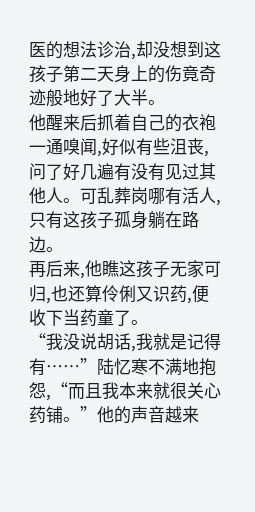医的想法诊治,却没想到这孩子第二天身上的伤竟奇迹般地好了大半。
他醒来后抓着自己的衣袍一通嗅闻,好似有些沮丧,问了好几遍有没有见过其他人。可乱葬岗哪有活人,只有这孩子孤身躺在路边。
再后来,他瞧这孩子无家可归,也还算伶俐又识药,便收下当药童了。
“我没说胡话,我就是记得有……”陆忆寒不满地抱怨,“而且我本来就很关心药铺。”他的声音越来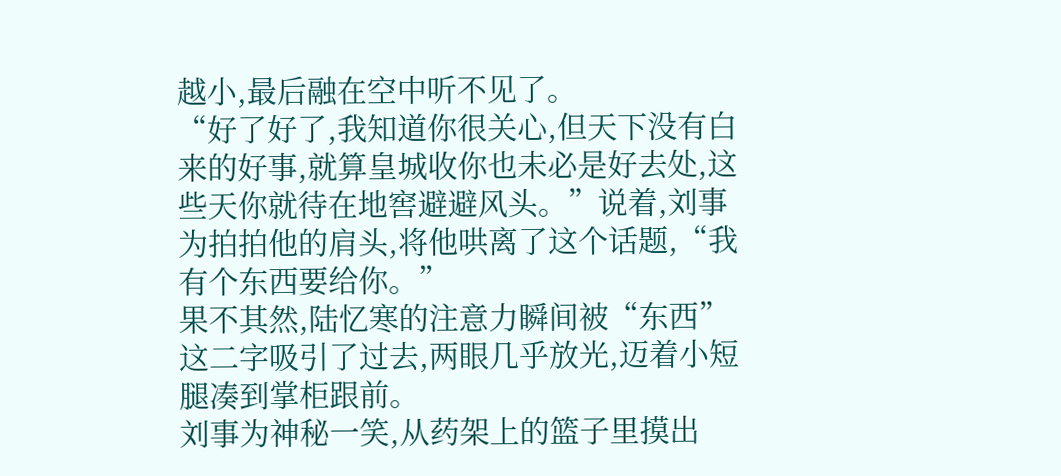越小,最后融在空中听不见了。
“好了好了,我知道你很关心,但天下没有白来的好事,就算皇城收你也未必是好去处,这些天你就待在地窖避避风头。”说着,刘事为拍拍他的肩头,将他哄离了这个话题,“我有个东西要给你。”
果不其然,陆忆寒的注意力瞬间被“东西”这二字吸引了过去,两眼几乎放光,迈着小短腿凑到掌柜跟前。
刘事为神秘一笑,从药架上的篮子里摸出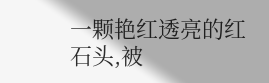一颗艳红透亮的红石头,被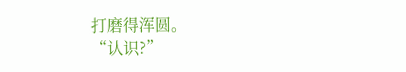打磨得浑圆。
“认识?”